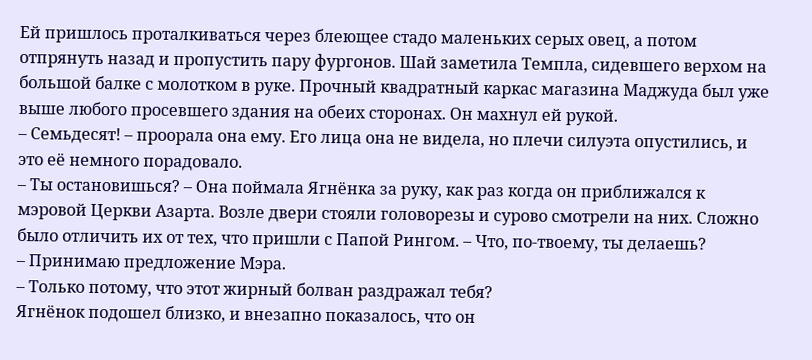Ей пришлось проталкиваться через блеющее стадо маленьких серых овец, а потом отпрянуть назад и пропустить пару фургонов. Шай заметила Темпла, сидевшего верхом на большой балке с молотком в руке. Прочный квадратный каркас магазина Маджуда был уже выше любого просевшего здания на обеих сторонах. Он махнул ей рукой.
– Семьдесят! – проорала она ему. Его лица она не видела, но плечи силуэта опустились, и это её немного порадовало.
– Ты остановишься? – Она поймала Ягнёнка за руку, как раз когда он приближался к мэровой Церкви Азарта. Возле двери стояли головорезы и сурово смотрели на них. Сложно было отличить их от тех, что пришли с Папой Рингом. – Что, по-твоему, ты делаешь?
– Принимаю предложение Мэра.
– Только потому, что этот жирный болван раздражал тебя?
Ягнёнок подошел близко, и внезапно показалось, что он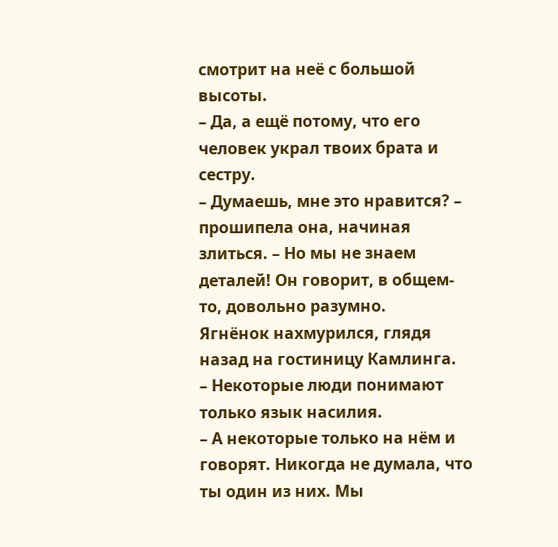смотрит на неё с большой высоты.
– Да, а ещё потому, что его человек украл твоих брата и сестру.
– Думаешь, мне это нравится? – прошипела она, начиная злиться. – Но мы не знаем деталей! Он говорит, в общем-то, довольно разумно.
Ягнёнок нахмурился, глядя назад на гостиницу Камлинга.
– Некоторые люди понимают только язык насилия.
– А некоторые только на нём и говорят. Никогда не думала, что ты один из них. Мы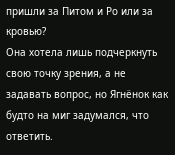пришли за Питом и Ро или за кровью?
Она хотела лишь подчеркнуть свою точку зрения, а не задавать вопрос, но Ягнёнок как будто на миг задумался, что ответить.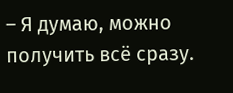– Я думаю, можно получить всё сразу.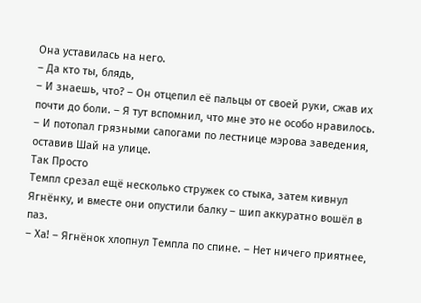Она уставилась на него.
– Да кто ты, блядь,
– И знаешь, что? – Он отцепил её пальцы от своей руки, сжав их почти до боли. – Я тут вспомнил, что мне это не особо нравилось. – И потопал грязными сапогами по лестнице мэрова заведения, оставив Шай на улице.
Так Просто
Темпл срезал ещё несколько стружек со стыка, затем кивнул Ягнёнку, и вместе они опустили балку – шип аккуратно вошёл в паз.
– Ха! – Ягнёнок хлопнул Темпла по спине. – Нет ничего приятнее,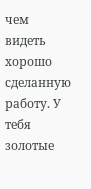чем видеть хорошо сделанную работу. У тебя золотые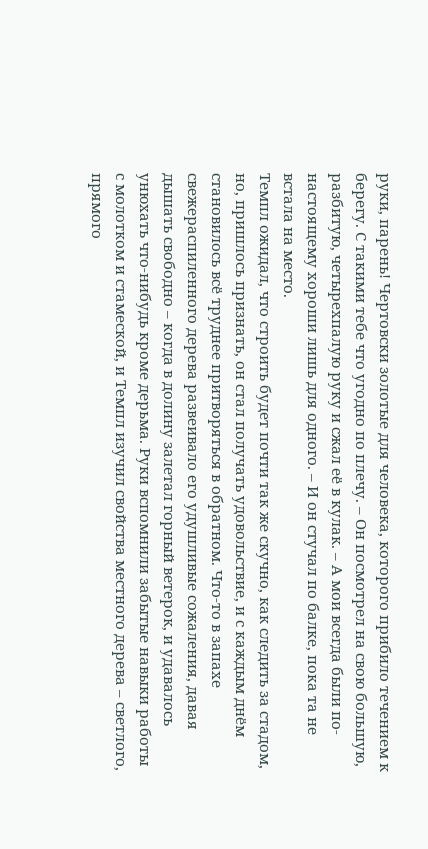руки, парень! Чертовски золотые для человека, которого прибило течением к берегу. С такими тебе что угодно по плечу. – Он посмотрел на свою большую, разбитую, четырехпалую руку и сжал её в кулак. – А мои всегда были по-настоящему хороши лишь для одного. – И он стучал по балке, пока та не встала на место.
Темпл ожидал, что строить будет почти так же скучно, как следить за стадом, но, пришлось признать, он стал получать удовольствие, и с каждым днём становилось всё труднее притворяться в обратном. Что-то в запахе свежераспиленного дерева развеивало его удушливые сожаления, давая дышать свободно – когда в долину залетал горный ветерок, и удавалось унюхать что-нибудь кроме дерьма. Руки вспомнили забытые навыки работы с молотком и стамеской, и Темпл изучил свойства местного дерева – светлого, прямого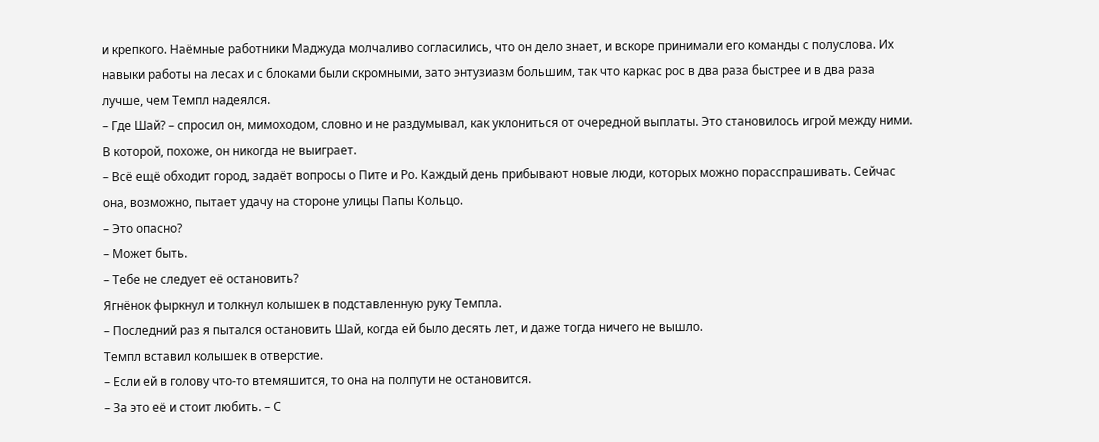и крепкого. Наёмные работники Маджуда молчаливо согласились, что он дело знает, и вскоре принимали его команды с полуслова. Их навыки работы на лесах и с блоками были скромными, зато энтузиазм большим, так что каркас рос в два раза быстрее и в два раза лучше, чем Темпл надеялся.
– Где Шай? – спросил он, мимоходом, словно и не раздумывал, как уклониться от очередной выплаты. Это становилось игрой между ними. В которой, похоже, он никогда не выиграет.
– Всё ещё обходит город, задаёт вопросы о Пите и Ро. Каждый день прибывают новые люди, которых можно порасспрашивать. Сейчас она, возможно, пытает удачу на стороне улицы Папы Кольцо.
– Это опасно?
– Может быть.
– Тебе не следует её остановить?
Ягнёнок фыркнул и толкнул колышек в подставленную руку Темпла.
– Последний раз я пытался остановить Шай, когда ей было десять лет, и даже тогда ничего не вышло.
Темпл вставил колышек в отверстие.
– Если ей в голову что-то втемяшится, то она на полпути не остановится.
– За это её и стоит любить. – С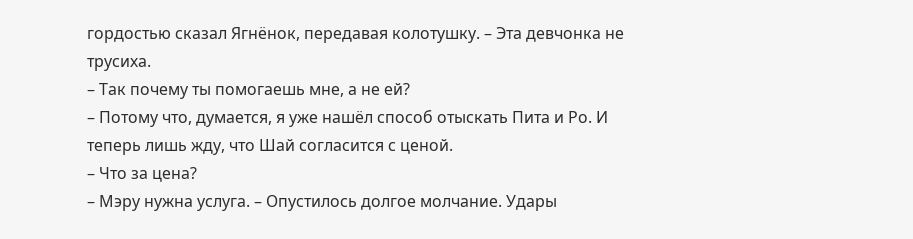гордостью сказал Ягнёнок, передавая колотушку. – Эта девчонка не трусиха.
– Так почему ты помогаешь мне, а не ей?
– Потому что, думается, я уже нашёл способ отыскать Пита и Ро. И теперь лишь жду, что Шай согласится с ценой.
– Что за цена?
– Мэру нужна услуга. – Опустилось долгое молчание. Удары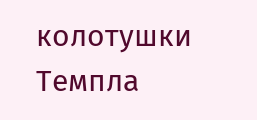колотушки Темпла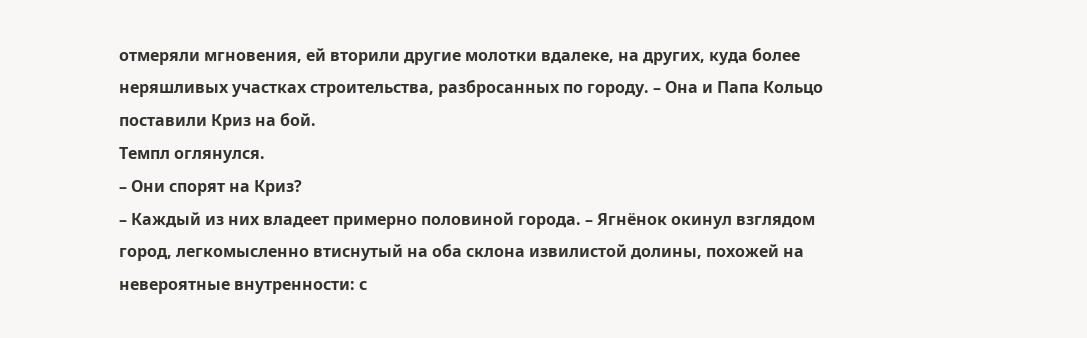отмеряли мгновения, ей вторили другие молотки вдалеке, на других, куда более неряшливых участках строительства, разбросанных по городу. – Она и Папа Кольцо поставили Криз на бой.
Темпл оглянулся.
– Они спорят на Криз?
– Каждый из них владеет примерно половиной города. – Ягнёнок окинул взглядом город, легкомысленно втиснутый на оба склона извилистой долины, похожей на невероятные внутренности: с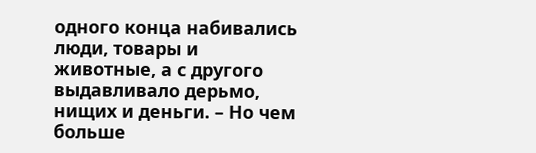одного конца набивались люди, товары и животные, а с другого выдавливало дерьмо, нищих и деньги. – Но чем больше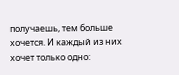получаешь, тем больше хочется. И каждый из них хочет только одно: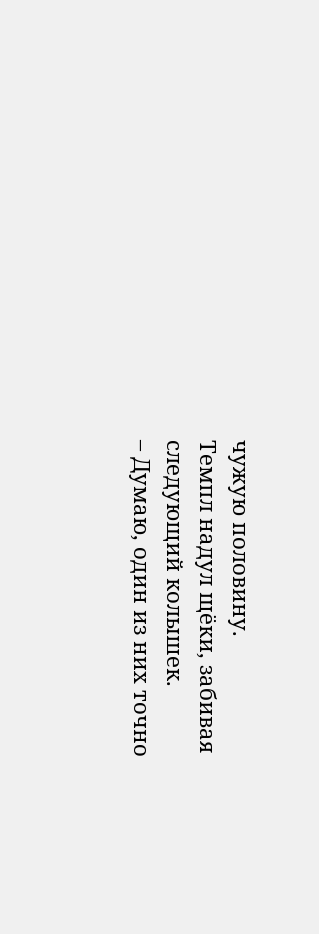чужую половину.
Темпл надул щёки, забивая следующий колышек.
– Думаю, один из них точно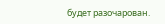будет разочарован.